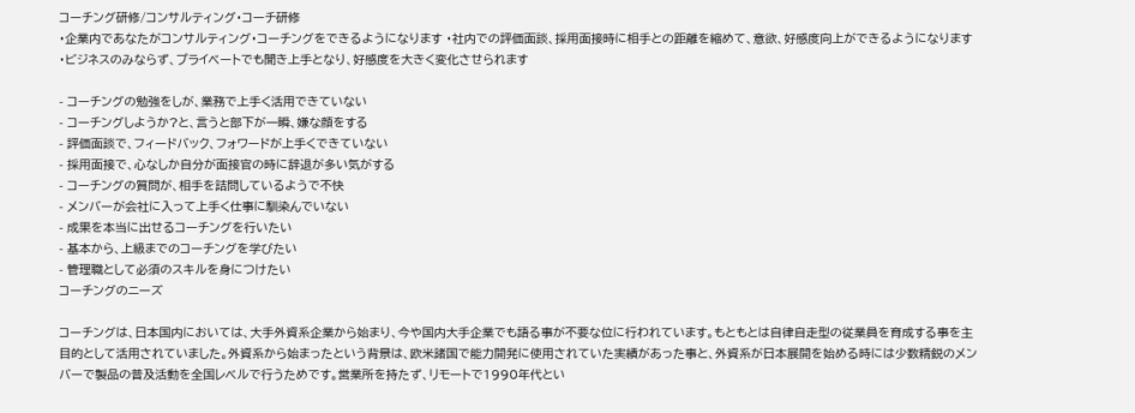コーチング研修/コンサルティング・コーチ研修
・企業内であなたがコンサルティング・コーチングをできるようになります ・社内での評価面談、採用面接時に相手との距離を縮めて、意欲、好感度向上ができるようになります ・ビジネスのみならず、プライベートでも聞き上手となり、好感度を大きく変化させられます

- コーチングの勉強をしが、業務で上手く活用できていない
- コーチングしようか?と、言うと部下が一瞬、嫌な顔をする
- 評価面談で、フィードバック、フォワードが上手くできていない
- 採用面接で、心なしか自分が面接官の時に辞退が多い気がする
- コーチングの質問が、相手を詰問しているようで不快
- メンバーが会社に入って上手く仕事に馴染んでいない
- 成果を本当に出せるコーチングを行いたい
- 基本から、上級までのコーチングを学びたい
- 管理職として必須のスキルを身につけたい
コーチングのニーズ

コーチングは、日本国内においては、大手外資系企業から始まり、今や国内大手企業でも語る事が不要な位に行われています。もともとは自律自走型の従業員を育成する事を主目的として活用されていました。外資系から始まったという背景は、欧米諸国で能力開発に使用されていた実績があった事と、外資系が日本展開を始める時には少数精鋭のメンバーで製品の普及活動を全国レベルで行うためです。営業所を持たず、リモートで1990年代とい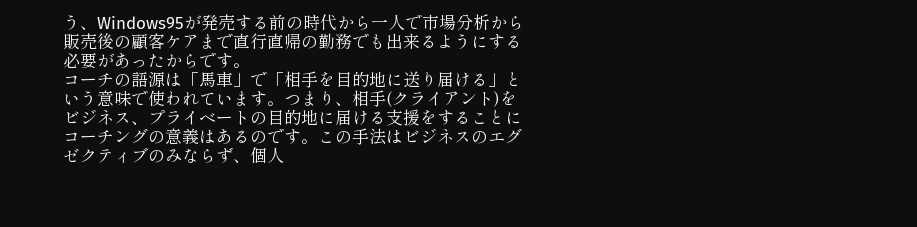う、Windows95が発売する前の時代から一人で市場分析から販売後の顧客ケアまで直行直帰の勤務でも出来るようにする必要があったからです。
コーチの語源は「馬車」で「相手を目的地に送り届ける」という意味で使われています。つまり、相手(クライアント)をビジネス、プライベートの目的地に届ける支援をすることにコーチングの意義はあるのです。この手法はビジネスのエグゼクティブのみならず、個人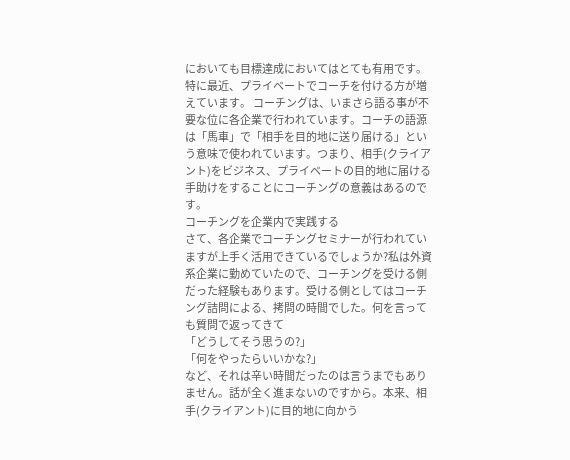においても目標達成においてはとても有用です。特に最近、プライベートでコーチを付ける方が増えています。 コーチングは、いまさら語る事が不要な位に各企業で行われています。コーチの語源は「馬車」で「相手を目的地に送り届ける」という意味で使われています。つまり、相手(クライアント)をビジネス、プライベートの目的地に届ける手助けをすることにコーチングの意義はあるのです。
コーチングを企業内で実践する
さて、各企業でコーチングセミナーが行われていますが上手く活用できているでしょうか?私は外資系企業に勤めていたので、コーチングを受ける側だった経験もあります。受ける側としてはコーチング詰問による、拷問の時間でした。何を言っても質問で返ってきて
「どうしてそう思うの?」
「何をやったらいいかな?」
など、それは辛い時間だったのは言うまでもありません。話が全く進まないのですから。本来、相手(クライアント)に目的地に向かう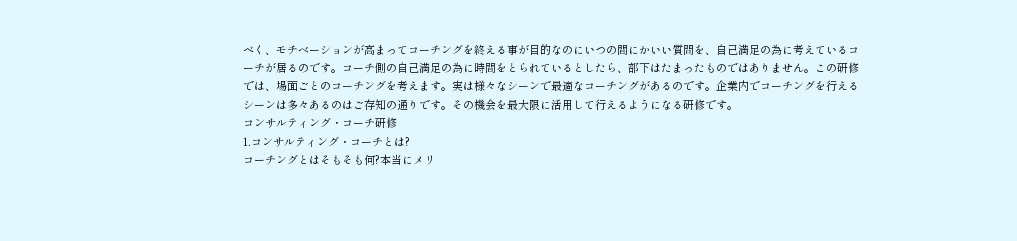べく、モチベーションが高まってコーチングを終える事が目的なのにいつの間にかいい質問を、自己満足の為に考えているコーチが居るのです。コーチ側の自己満足の為に時間をとられているとしたら、部下はたまったものではありません。この研修では、場面ごとのコーチングを考えます。実は様々なシーンで最適なコーチングがあるのです。企業内でコーチングを行えるシーンは多々あるのはご存知の通りです。その機会を最大限に活用して行えるようになる研修です。
コンサルティング・コーチ研修
1.コンサルティング・コーチとは?
コーチングとはそもそも何?本当にメリ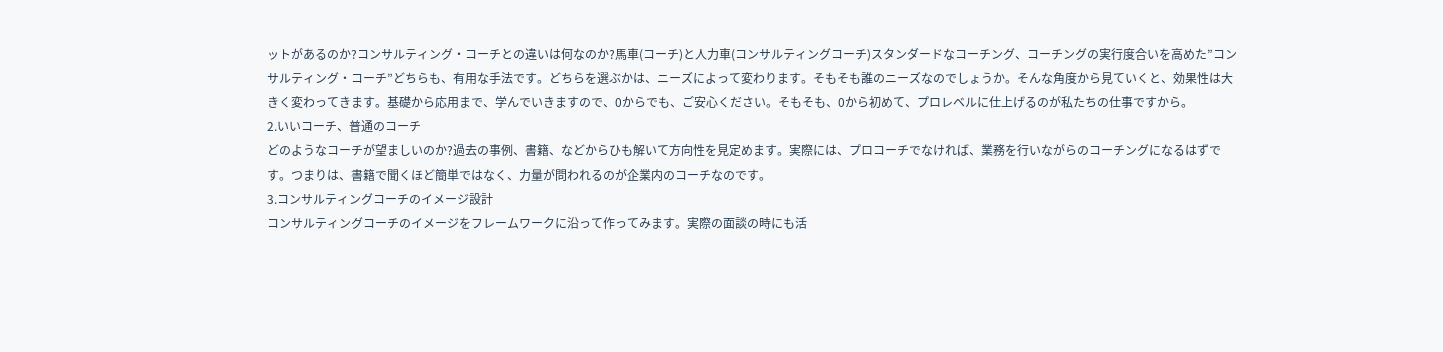ットがあるのか?コンサルティング・コーチとの違いは何なのか?馬車(コーチ)と人力車(コンサルティングコーチ)スタンダードなコーチング、コーチングの実行度合いを高めた”コンサルティング・コーチ”どちらも、有用な手法です。どちらを選ぶかは、ニーズによって変わります。そもそも誰のニーズなのでしょうか。そんな角度から見ていくと、効果性は大きく変わってきます。基礎から応用まで、学んでいきますので、0からでも、ご安心ください。そもそも、0から初めて、プロレベルに仕上げるのが私たちの仕事ですから。
2.いいコーチ、普通のコーチ
どのようなコーチが望ましいのか?過去の事例、書籍、などからひも解いて方向性を見定めます。実際には、プロコーチでなければ、業務を行いながらのコーチングになるはずです。つまりは、書籍で聞くほど簡単ではなく、力量が問われるのが企業内のコーチなのです。
3.コンサルティングコーチのイメージ設計
コンサルティングコーチのイメージをフレームワークに沿って作ってみます。実際の面談の時にも活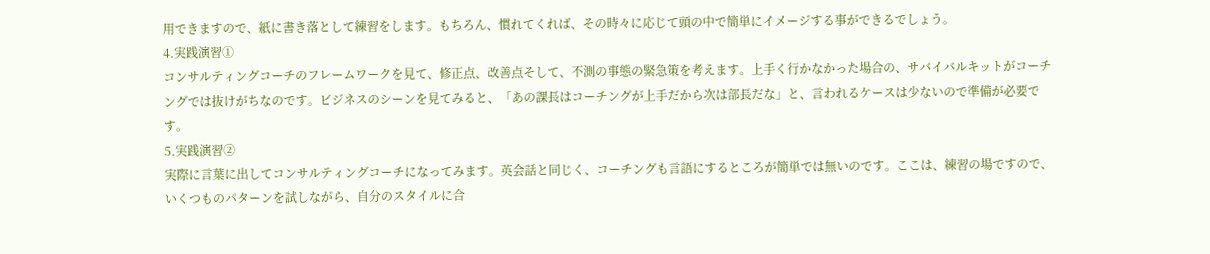用できますので、紙に書き落として練習をします。もちろん、慣れてくれば、その時々に応じて頭の中で簡単にイメージする事ができるでしょう。
4.実践演習①
コンサルティングコーチのフレームワークを見て、修正点、改善点そして、不測の事態の緊急策を考えます。上手く行かなかった場合の、サバイバルキットがコーチングでは抜けがちなのです。ビジネスのシーンを見てみると、「あの課長はコーチングが上手だから次は部長だな」と、言われるケースは少ないので準備が必要です。
5.実践演習②
実際に言葉に出してコンサルティングコーチになってみます。英会話と同じく、コーチングも言語にするところが簡単では無いのです。ここは、練習の場ですので、いくつものパターンを試しながら、自分のスタイルに合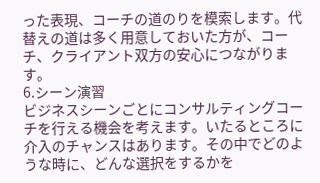った表現、コーチの道のりを模索します。代替えの道は多く用意しておいた方が、コーチ、クライアント双方の安心につながります。
6.シーン演習
ビジネスシーンごとにコンサルティングコーチを行える機会を考えます。いたるところに介入のチャンスはあります。その中でどのような時に、どんな選択をするかを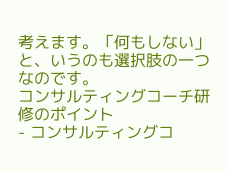考えます。「何もしない」と、いうのも選択肢の一つなのです。
コンサルティングコーチ研修のポイント
- コンサルティングコ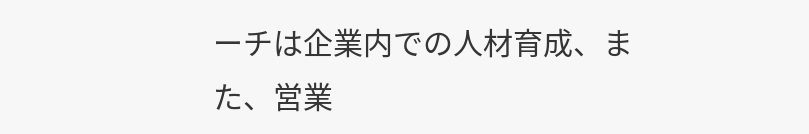ーチは企業内での人材育成、また、営業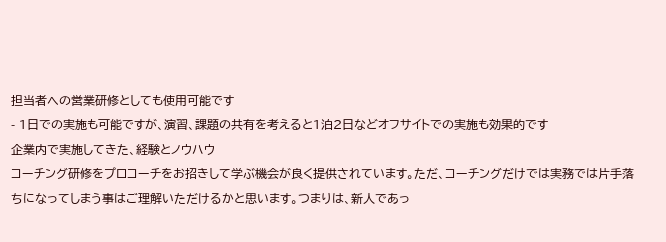担当者への営業研修としても使用可能です
- 1日での実施も可能ですが、演習、課題の共有を考えると1泊2日などオフサイトでの実施も効果的です
企業内で実施してきた、経験とノウハウ
コーチング研修をプロコーチをお招きして学ぶ機会が良く提供されています。ただ、コーチングだけでは実務では片手落ちになってしまう事はご理解いただけるかと思います。つまりは、新人であっ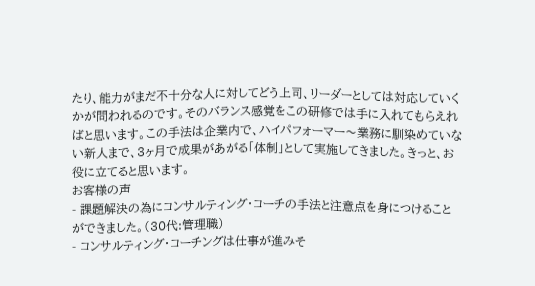たり、能力がまだ不十分な人に対してどう上司、リーダーとしては対応していくかが問われるのです。そのバランス感覚をこの研修では手に入れてもらえればと思います。この手法は企業内で、ハイパフォーマー〜業務に馴染めていない新人まで、3ヶ月で成果があがる「体制」として実施してきました。きっと、お役に立てると思います。
お客様の声
- 課題解決の為にコンサルティング・コーチの手法と注意点を身につけることができました。(30代:管理職)
- コンサルティング・コーチングは仕事が進みそ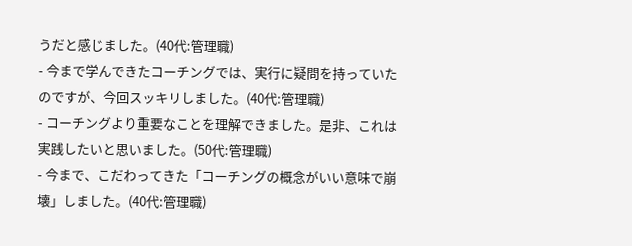うだと感じました。(40代:管理職)
- 今まで学んできたコーチングでは、実行に疑問を持っていたのですが、今回スッキリしました。(40代:管理職)
- コーチングより重要なことを理解できました。是非、これは実践したいと思いました。(50代:管理職)
- 今まで、こだわってきた「コーチングの概念がいい意味で崩壊」しました。(40代:管理職)